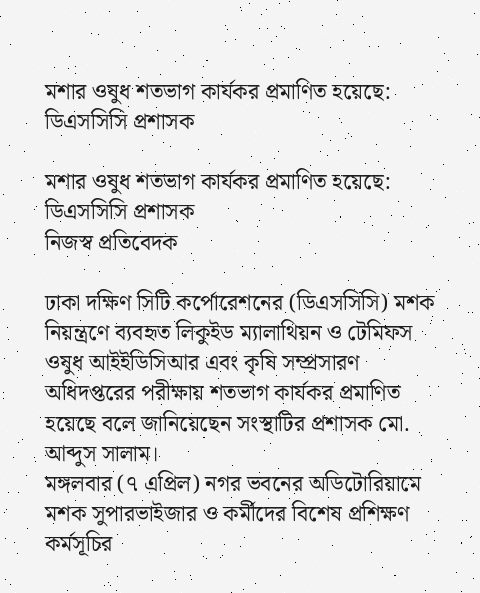মশার ওষুধ শতভাগ কার্যকর প্রমাণিত হয়েছে: ডিএসসিসি প্রশাসক

মশার ওষুধ শতভাগ কার্যকর প্রমাণিত হয়েছে: ডিএসসিসি প্রশাসক
নিজস্ব প্রতিবেদক

ঢাকা দক্ষিণ সিটি কর্পোরেশনের (ডিএসসিসি) মশক নিয়ন্ত্রণে ব্যবহৃত লিকুইড ম্যালাথিয়ন ও টেমিফস ওষুধ আইইডিসিআর এবং কৃষি সম্প্রসারণ অধিদপ্তরের পরীক্ষায় শতভাগ কার্যকর প্রমাণিত হয়েছে বলে জানিয়েছেন সংস্থাটির প্রশাসক মো. আব্দুস সালাম।
মঙ্গলবার (৭ এপ্রিল) নগর ভবনের অডিটোরিয়ামে মশক সুপারভাইজার ও কর্মীদের বিশেষ প্রশিক্ষণ কর্মসূচির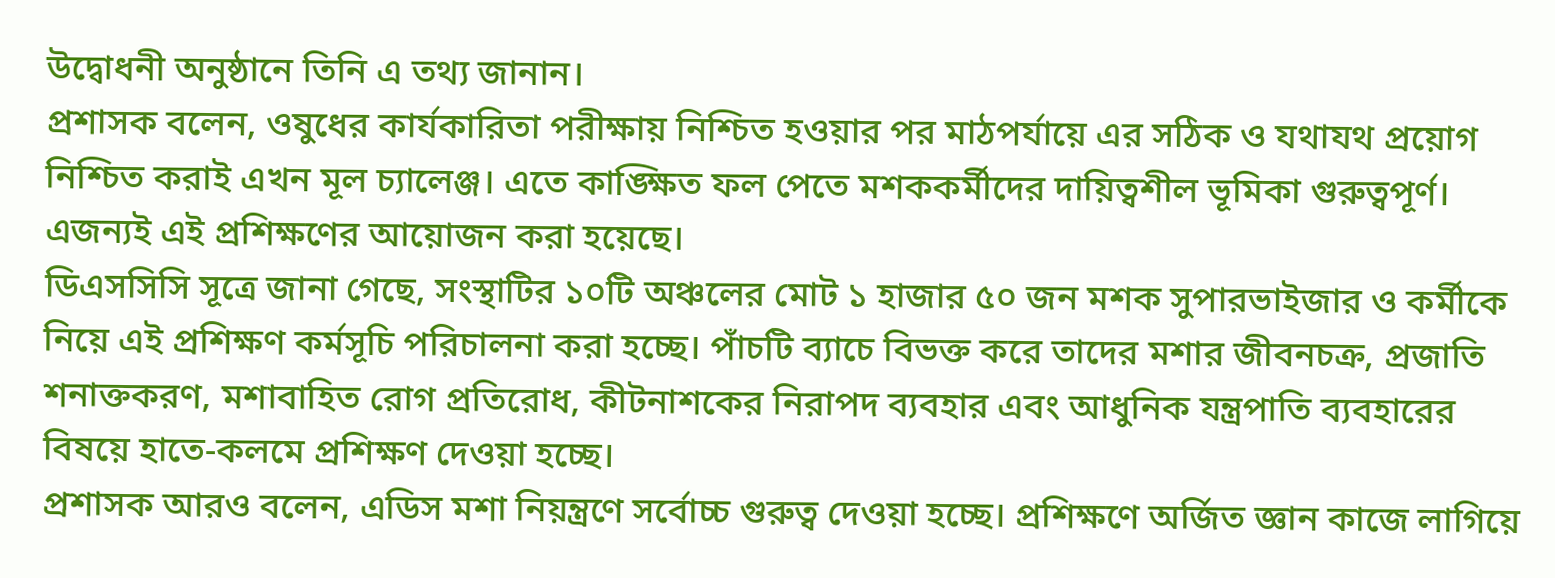উদ্বোধনী অনুষ্ঠানে তিনি এ তথ্য জানান।
প্রশাসক বলেন, ওষুধের কার্যকারিতা পরীক্ষায় নিশ্চিত হওয়ার পর মাঠপর্যায়ে এর সঠিক ও যথাযথ প্রয়োগ নিশ্চিত করাই এখন মূল চ্যালেঞ্জ। এতে কাঙ্ক্ষিত ফল পেতে মশককর্মীদের দায়িত্বশীল ভূমিকা গুরুত্বপূর্ণ। এজন্যই এই প্রশিক্ষণের আয়োজন করা হয়েছে।
ডিএসসিসি সূত্রে জানা গেছে, সংস্থাটির ১০টি অঞ্চলের মোট ১ হাজার ৫০ জন মশক সুপারভাইজার ও কর্মীকে নিয়ে এই প্রশিক্ষণ কর্মসূচি পরিচালনা করা হচ্ছে। পাঁচটি ব্যাচে বিভক্ত করে তাদের মশার জীবনচক্র, প্রজাতি শনাক্তকরণ, মশাবাহিত রোগ প্রতিরোধ, কীটনাশকের নিরাপদ ব্যবহার এবং আধুনিক যন্ত্রপাতি ব্যবহারের বিষয়ে হাতে-কলমে প্রশিক্ষণ দেওয়া হচ্ছে।
প্রশাসক আরও বলেন, এডিস মশা নিয়ন্ত্রণে সর্বোচ্চ গুরুত্ব দেওয়া হচ্ছে। প্রশিক্ষণে অর্জিত জ্ঞান কাজে লাগিয়ে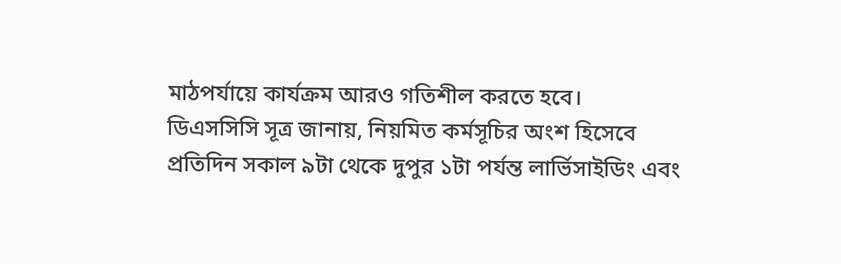মাঠপর্যায়ে কার্যক্রম আরও গতিশীল করতে হবে।
ডিএসসিসি সূত্র জানায়, নিয়মিত কর্মসূচির অংশ হিসেবে প্রতিদিন সকাল ৯টা থেকে দুপুর ১টা পর্যন্ত লার্ভিসাইডিং এবং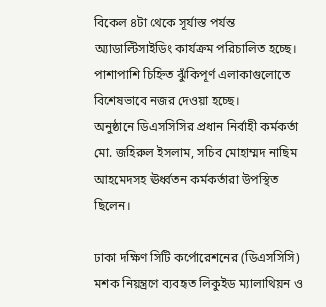বিকেল ৪টা থেকে সূর্যাস্ত পর্যন্ত অ্যাডাল্টিসাইডিং কার্যক্রম পরিচালিত হচ্ছে। পাশাপাশি চিহ্নিত ঝুঁকিপূর্ণ এলাকাগুলোতে বিশেষভাবে নজর দেওয়া হচ্ছে।
অনুষ্ঠানে ডিএসসিসির প্রধান নির্বাহী কর্মকর্তা মো. জহিরুল ইসলাম, সচিব মোহাম্মদ নাছিম আহমেদসহ ঊর্ধ্বতন কর্মকর্তারা উপস্থিত ছিলেন।

ঢাকা দক্ষিণ সিটি কর্পোরেশনের (ডিএসসিসি) মশক নিয়ন্ত্রণে ব্যবহৃত লিকুইড ম্যালাথিয়ন ও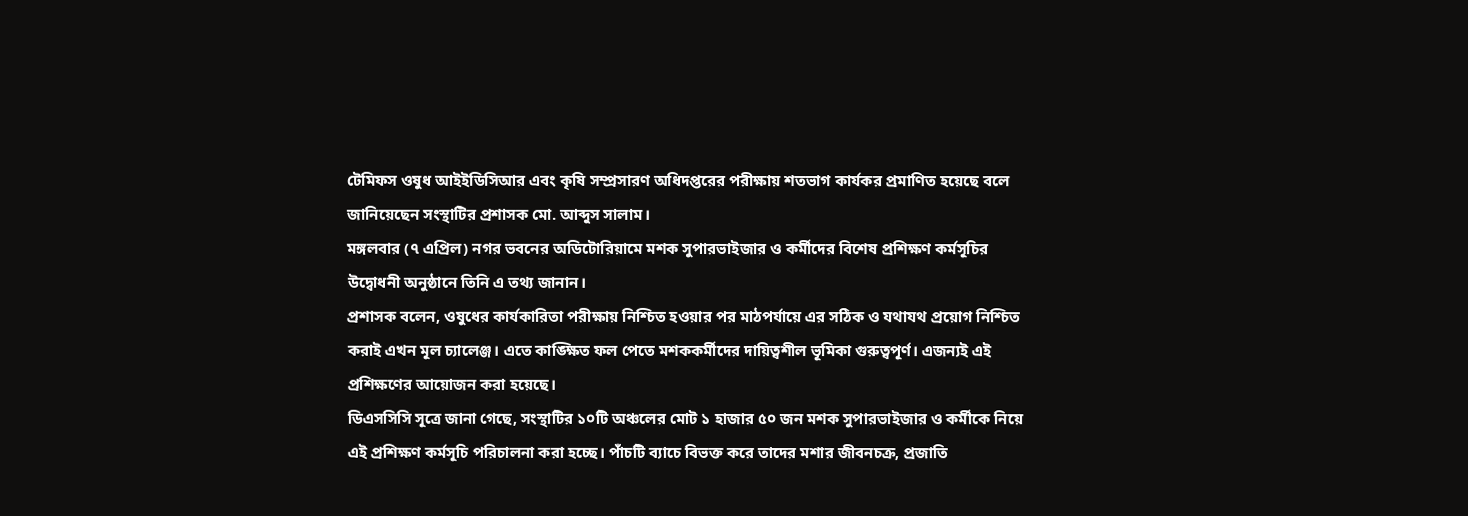টেমিফস ওষুধ আইইডিসিআর এবং কৃষি সম্প্রসারণ অধিদপ্তরের পরীক্ষায় শতভাগ কার্যকর প্রমাণিত হয়েছে বলে জানিয়েছেন সংস্থাটির প্রশাসক মো. আব্দুস সালাম।
মঙ্গলবার (৭ এপ্রিল) নগর ভবনের অডিটোরিয়ামে মশক সুপারভাইজার ও কর্মীদের বিশেষ প্রশিক্ষণ কর্মসূচির উদ্বোধনী অনুষ্ঠানে তিনি এ তথ্য জানান।
প্রশাসক বলেন, ওষুধের কার্যকারিতা পরীক্ষায় নিশ্চিত হওয়ার পর মাঠপর্যায়ে এর সঠিক ও যথাযথ প্রয়োগ নিশ্চিত করাই এখন মূল চ্যালেঞ্জ। এতে কাঙ্ক্ষিত ফল পেতে মশককর্মীদের দায়িত্বশীল ভূমিকা গুরুত্বপূর্ণ। এজন্যই এই প্রশিক্ষণের আয়োজন করা হয়েছে।
ডিএসসিসি সূত্রে জানা গেছে, সংস্থাটির ১০টি অঞ্চলের মোট ১ হাজার ৫০ জন মশক সুপারভাইজার ও কর্মীকে নিয়ে এই প্রশিক্ষণ কর্মসূচি পরিচালনা করা হচ্ছে। পাঁচটি ব্যাচে বিভক্ত করে তাদের মশার জীবনচক্র, প্রজাতি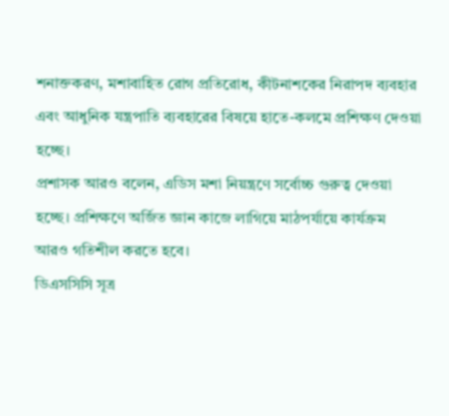শনাক্তকরণ, মশাবাহিত রোগ প্রতিরোধ, কীটনাশকের নিরাপদ ব্যবহার এবং আধুনিক যন্ত্রপাতি ব্যবহারের বিষয়ে হাতে-কলমে প্রশিক্ষণ দেওয়া হচ্ছে।
প্রশাসক আরও বলেন, এডিস মশা নিয়ন্ত্রণে সর্বোচ্চ গুরুত্ব দেওয়া হচ্ছে। প্রশিক্ষণে অর্জিত জ্ঞান কাজে লাগিয়ে মাঠপর্যায়ে কার্যক্রম আরও গতিশীল করতে হবে।
ডিএসসিসি সূত্র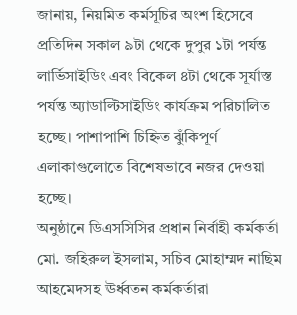জানায়, নিয়মিত কর্মসূচির অংশ হিসেবে প্রতিদিন সকাল ৯টা থেকে দুপুর ১টা পর্যন্ত লার্ভিসাইডিং এবং বিকেল ৪টা থেকে সূর্যাস্ত পর্যন্ত অ্যাডাল্টিসাইডিং কার্যক্রম পরিচালিত হচ্ছে। পাশাপাশি চিহ্নিত ঝুঁকিপূর্ণ এলাকাগুলোতে বিশেষভাবে নজর দেওয়া হচ্ছে।
অনুষ্ঠানে ডিএসসিসির প্রধান নির্বাহী কর্মকর্তা মো. জহিরুল ইসলাম, সচিব মোহাম্মদ নাছিম আহমেদসহ ঊর্ধ্বতন কর্মকর্তারা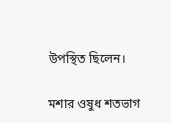উপস্থিত ছিলেন।

মশার ওষুধ শতভাগ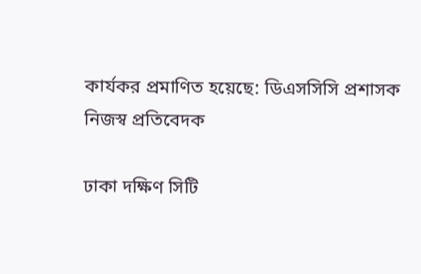কার্যকর প্রমাণিত হয়েছে: ডিএসসিসি প্রশাসক
নিজস্ব প্রতিবেদক

ঢাকা দক্ষিণ সিটি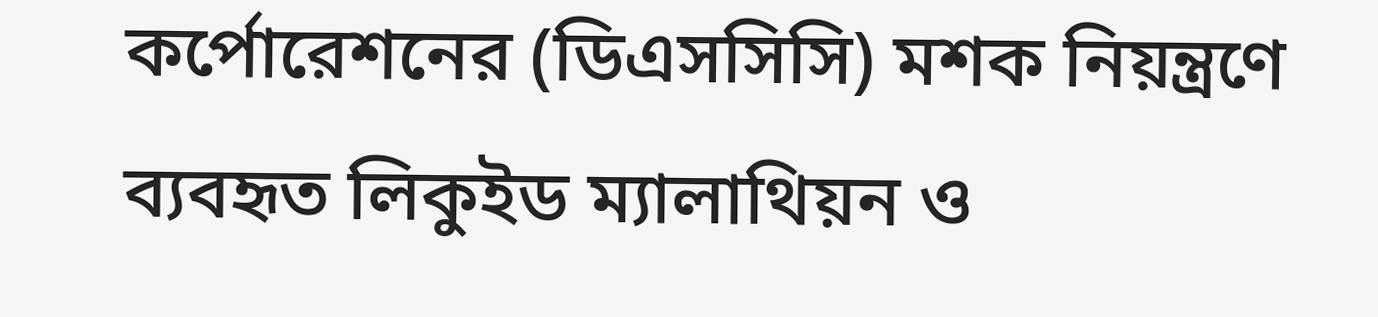কর্পোরেশনের (ডিএসসিসি) মশক নিয়ন্ত্রণে ব্যবহৃত লিকুইড ম্যালাথিয়ন ও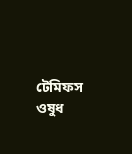টেমিফস ওষুধ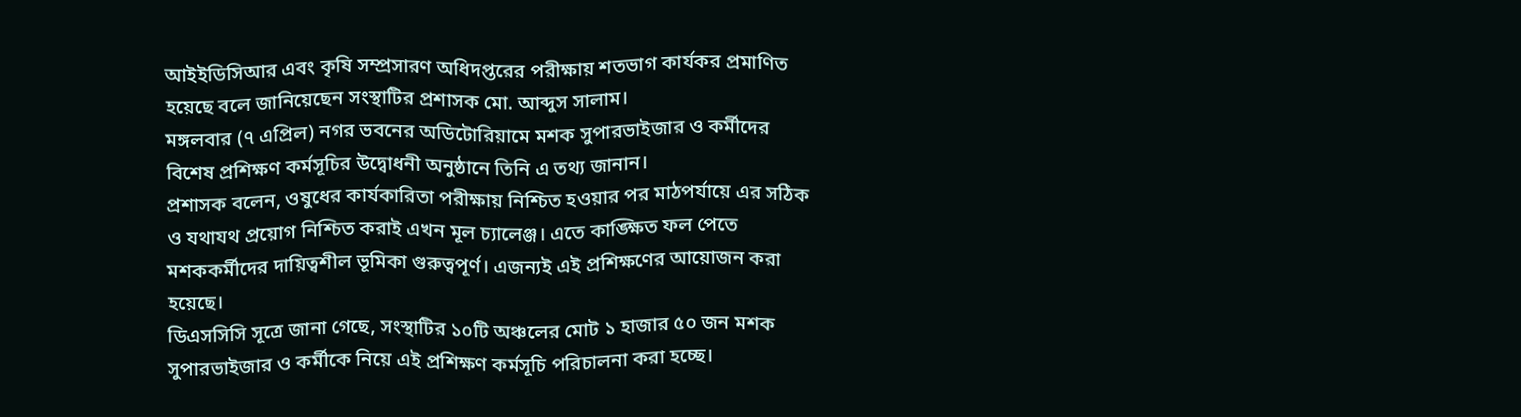আইইডিসিআর এবং কৃষি সম্প্রসারণ অধিদপ্তরের পরীক্ষায় শতভাগ কার্যকর প্রমাণিত হয়েছে বলে জানিয়েছেন সংস্থাটির প্রশাসক মো. আব্দুস সালাম।
মঙ্গলবার (৭ এপ্রিল) নগর ভবনের অডিটোরিয়ামে মশক সুপারভাইজার ও কর্মীদের বিশেষ প্রশিক্ষণ কর্মসূচির উদ্বোধনী অনুষ্ঠানে তিনি এ তথ্য জানান।
প্রশাসক বলেন, ওষুধের কার্যকারিতা পরীক্ষায় নিশ্চিত হওয়ার পর মাঠপর্যায়ে এর সঠিক ও যথাযথ প্রয়োগ নিশ্চিত করাই এখন মূল চ্যালেঞ্জ। এতে কাঙ্ক্ষিত ফল পেতে মশককর্মীদের দায়িত্বশীল ভূমিকা গুরুত্বপূর্ণ। এজন্যই এই প্রশিক্ষণের আয়োজন করা হয়েছে।
ডিএসসিসি সূত্রে জানা গেছে, সংস্থাটির ১০টি অঞ্চলের মোট ১ হাজার ৫০ জন মশক সুপারভাইজার ও কর্মীকে নিয়ে এই প্রশিক্ষণ কর্মসূচি পরিচালনা করা হচ্ছে।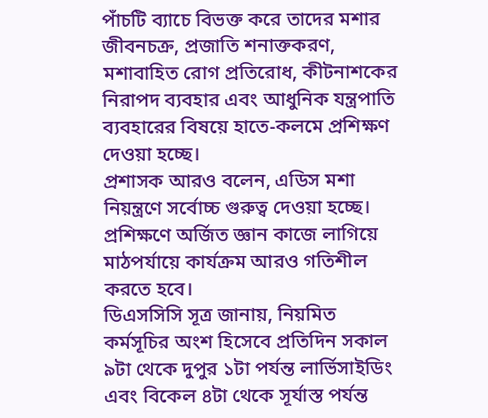পাঁচটি ব্যাচে বিভক্ত করে তাদের মশার জীবনচক্র, প্রজাতি শনাক্তকরণ, মশাবাহিত রোগ প্রতিরোধ, কীটনাশকের নিরাপদ ব্যবহার এবং আধুনিক যন্ত্রপাতি ব্যবহারের বিষয়ে হাতে-কলমে প্রশিক্ষণ দেওয়া হচ্ছে।
প্রশাসক আরও বলেন, এডিস মশা নিয়ন্ত্রণে সর্বোচ্চ গুরুত্ব দেওয়া হচ্ছে। প্রশিক্ষণে অর্জিত জ্ঞান কাজে লাগিয়ে মাঠপর্যায়ে কার্যক্রম আরও গতিশীল করতে হবে।
ডিএসসিসি সূত্র জানায়, নিয়মিত কর্মসূচির অংশ হিসেবে প্রতিদিন সকাল ৯টা থেকে দুপুর ১টা পর্যন্ত লার্ভিসাইডিং এবং বিকেল ৪টা থেকে সূর্যাস্ত পর্যন্ত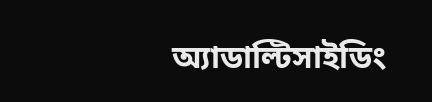অ্যাডাল্টিসাইডিং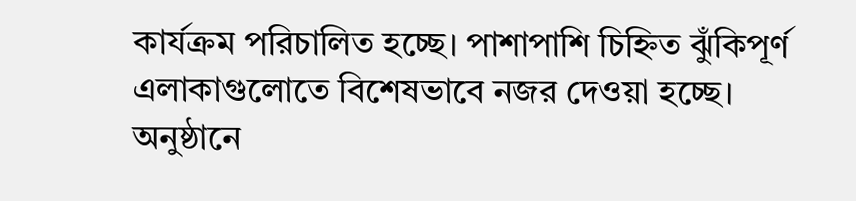কার্যক্রম পরিচালিত হচ্ছে। পাশাপাশি চিহ্নিত ঝুঁকিপূর্ণ এলাকাগুলোতে বিশেষভাবে নজর দেওয়া হচ্ছে।
অনুষ্ঠানে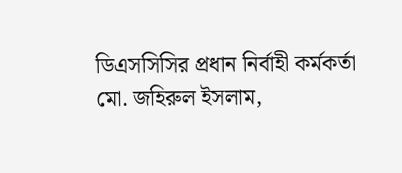ডিএসসিসির প্রধান নির্বাহী কর্মকর্তা মো. জহিরুল ইসলাম,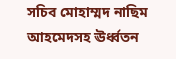সচিব মোহাম্মদ নাছিম আহমেদসহ ঊর্ধ্বতন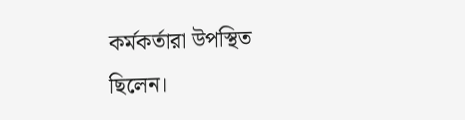কর্মকর্তারা উপস্থিত ছিলেন।